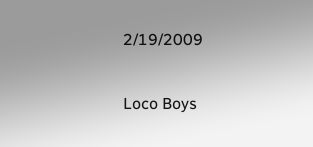2/19/2009

Loco Boys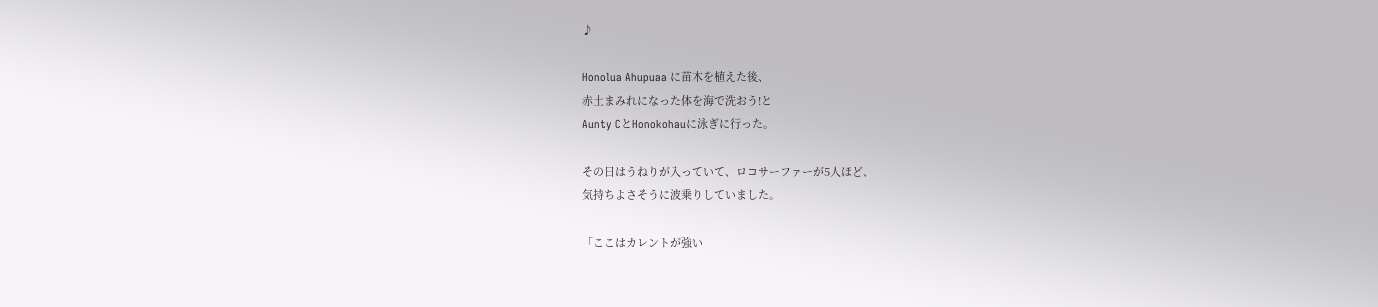♪

Honolua Ahupuaa に苗木を植えた後、
赤土まみれになった体を海で洗おう!と
Aunty CとHonokohauに泳ぎに行った。

その日はうねりが入っていて、ロコサーファーが5人ほど、
気持ちよさそうに波乗りしていました。

「ここはカレントが強い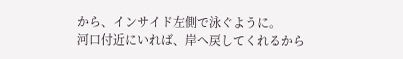から、インサイド左側で泳ぐように。
河口付近にいれば、岸へ戻してくれるから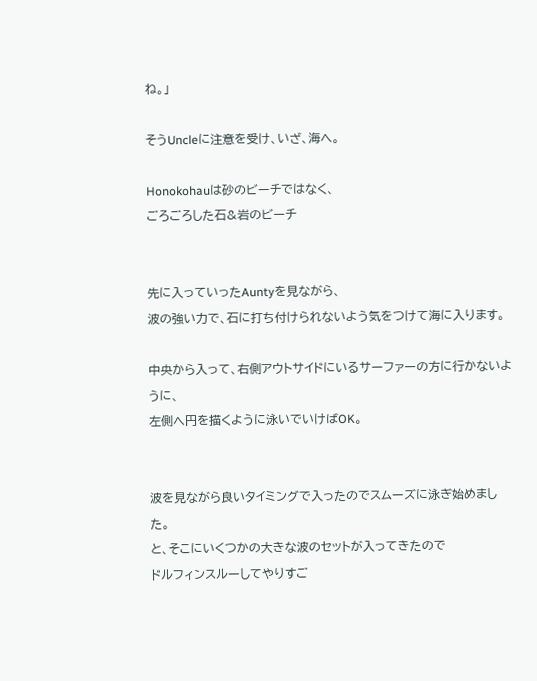ね。」

そうUncleに注意を受け、いざ、海へ。

Honokohauは砂のビーチではなく、
ごろごろした石&岩のビーチ


先に入っていったAuntyを見ながら、
波の強い力で、石に打ち付けられないよう気をつけて海に入ります。

中央から入って、右側アウトサイドにいるサーファーの方に行かないように、
左側へ円を描くように泳いでいけばOK。


波を見ながら良いタイミングで入ったのでスムーズに泳ぎ始めました。
と、そこにいくつかの大きな波のセットが入ってきたので
ドルフィンスルーしてやりすご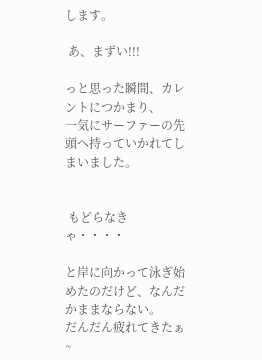します。

 あ、まずい!!!

っと思った瞬間、カレントにつかまり、
一気にサーファーの先頭へ持っていかれてしまいました。


 もどらなきゃ・・・・

と岸に向かって泳ぎ始めたのだけど、なんだかままならない。
だんだん疲れてきたぁ~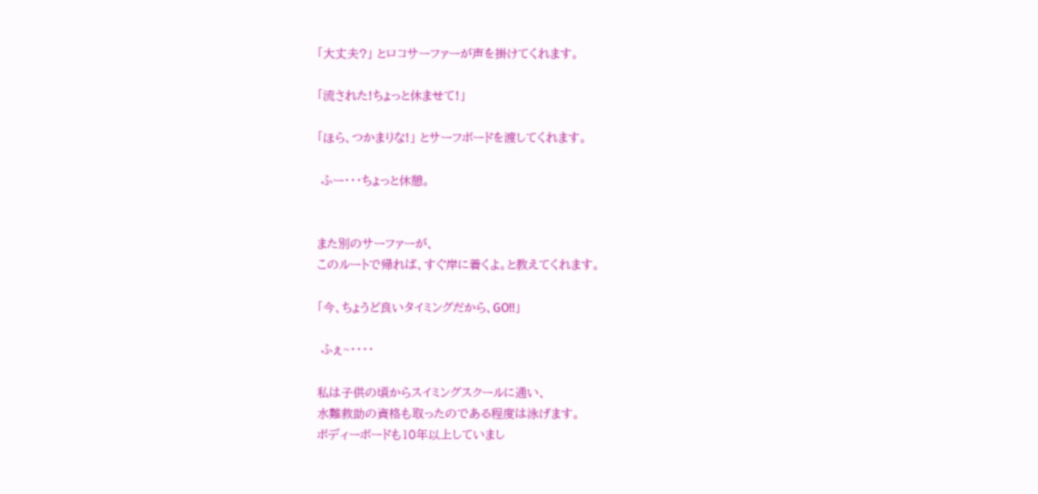「大丈夫?」 とロコサーファーが声を掛けてくれます。

「流された!ちょっと休ませて!」

「ほら、つかまりな!」 とサーフボードを渡してくれます。

 ふー・・・ちょっと休憩。


また別のサーファーが、
このルートで帰れば、すぐ岸に着くよ。と教えてくれます。

「今、ちょうど良いタイミングだから、GO!!」

 ふぇ~・・・・

私は子供の頃からスイミングスクールに通い、
水難救助の資格も取ったのである程度は泳げます。
ボディーボードも10年以上していまし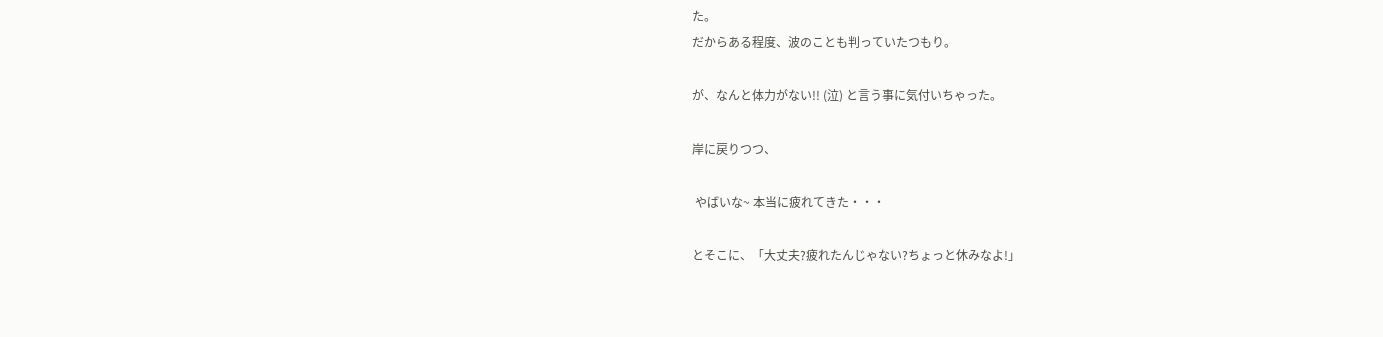た。
だからある程度、波のことも判っていたつもり。

が、なんと体力がない!! (泣) と言う事に気付いちゃった。

岸に戻りつつ、

 やばいな~ 本当に疲れてきた・・・

とそこに、「大丈夫?疲れたんじゃない?ちょっと休みなよ!」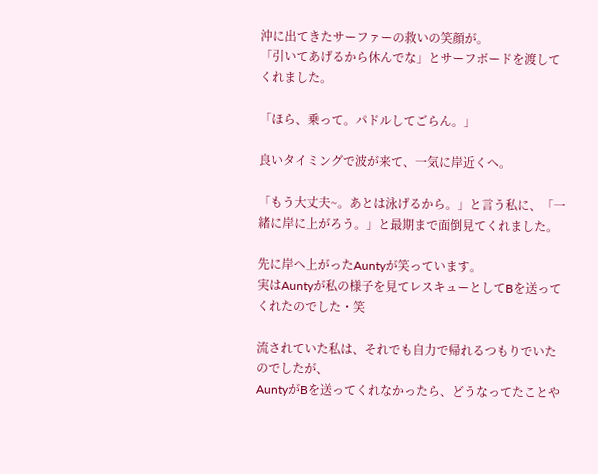沖に出てきたサーファーの救いの笑顔が。
「引いてあげるから休んでな」とサーフボードを渡してくれました。

「ほら、乗って。パドルしてごらん。」

良いタイミングで波が来て、一気に岸近くへ。

「もう大丈夫~。あとは泳げるから。」と言う私に、「一緒に岸に上がろう。」と最期まで面倒見てくれました。

先に岸へ上がったAuntyが笑っています。
実はAuntyが私の様子を見てレスキューとしてBを送ってくれたのでした・笑

流されていた私は、それでも自力で帰れるつもりでいたのでしたが、
AuntyがBを送ってくれなかったら、どうなってたことや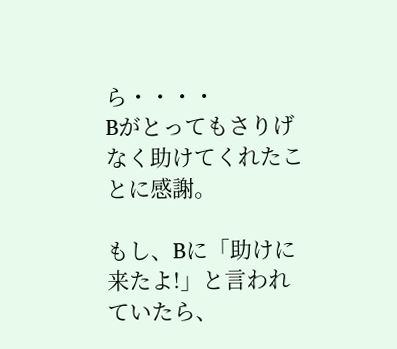ら・・・・
Bがとってもさりげなく助けてくれたことに感謝。

もし、Bに「助けに来たよ!」と言われていたら、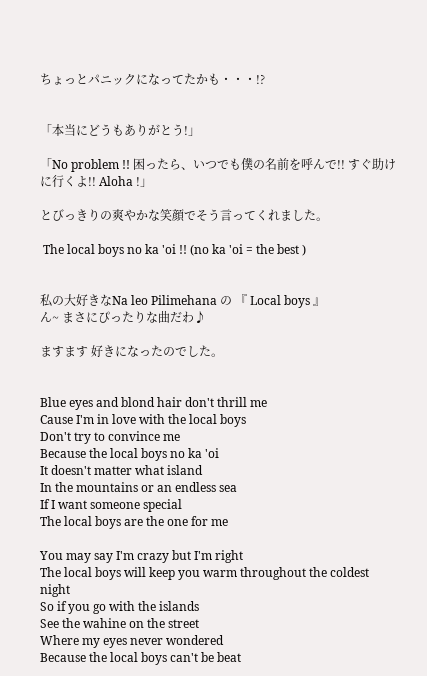ちょっとパニックになってたかも・・・!?


「本当にどうもありがとう!」

「No problem !! 困ったら、いつでも僕の名前を呼んで!! すぐ助けに行くよ!! Aloha !」

とびっきりの爽やかな笑顔でそう言ってくれました。

 The local boys no ka 'oi !! (no ka 'oi = the best )


私の大好きなNa leo Pilimehana の 『 Local boys 』
ん~ まさにぴったりな曲だわ♪

ますます 好きになったのでした。


Blue eyes and blond hair don't thrill me
Cause I'm in love with the local boys
Don't try to convince me
Because the local boys no ka 'oi
It doesn't matter what island
In the mountains or an endless sea
If I want someone special
The local boys are the one for me

You may say I'm crazy but I'm right
The local boys will keep you warm throughout the coldest night
So if you go with the islands
See the wahine on the street
Where my eyes never wondered
Because the local boys can't be beat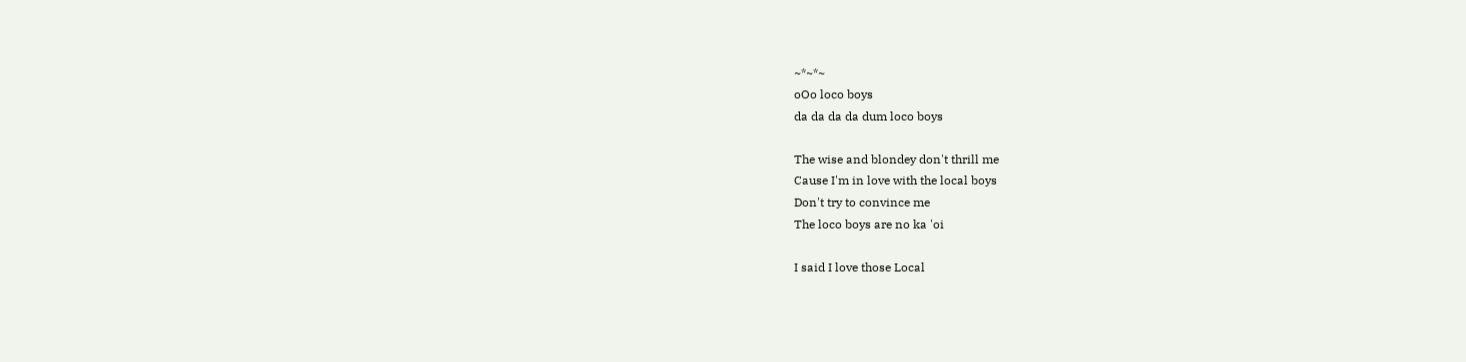~*~*~
oOo loco boys
da da da da dum loco boys

The wise and blondey don't thrill me
Cause I'm in love with the local boys
Don't try to convince me
The loco boys are no ka 'oi

I said I love those Local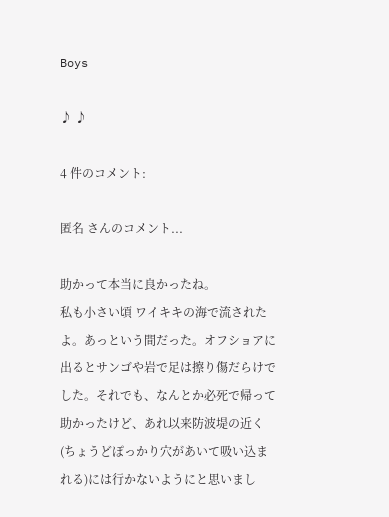Boys

♪ ♪

4 件のコメント:

匿名 さんのコメント...

助かって本当に良かったね。
私も小さい頃 ワイキキの海で流されたよ。あっという間だった。オフショアに出るとサンゴや岩で足は擦り傷だらけでした。それでも、なんとか必死で帰って助かったけど、あれ以来防波堤の近く(ちょうどぽっかり穴があいて吸い込まれる)には行かないようにと思いまし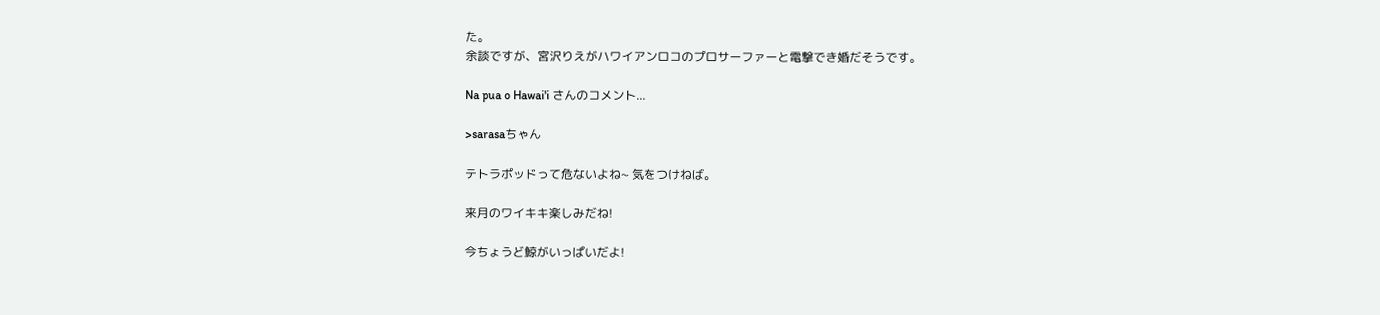た。
余談ですが、宮沢りえがハワイアンロコのプロサーファーと電撃でき婚だそうです。

Na pua o Hawai'i さんのコメント...

>sarasaちゃん

テトラポッドって危ないよね~ 気をつけねば。

来月のワイキキ楽しみだね!

今ちょうど鯨がいっぱいだよ!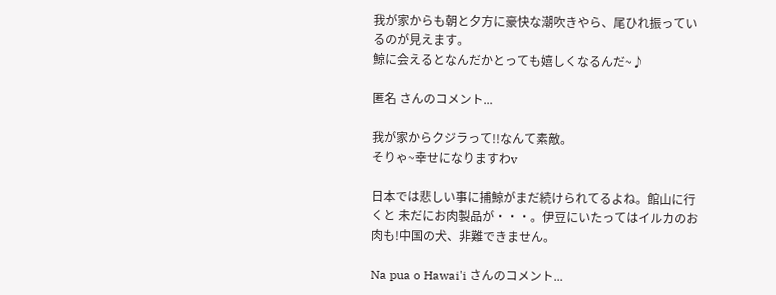我が家からも朝と夕方に豪快な潮吹きやら、尾ひれ振っているのが見えます。
鯨に会えるとなんだかとっても嬉しくなるんだ~♪

匿名 さんのコメント...

我が家からクジラって!!なんて素敵。
そりゃ~幸せになりますわv

日本では悲しい事に捕鯨がまだ続けられてるよね。館山に行くと 未だにお肉製品が・・・。伊豆にいたってはイルカのお肉も!中国の犬、非難できません。

Na pua o Hawai'i さんのコメント...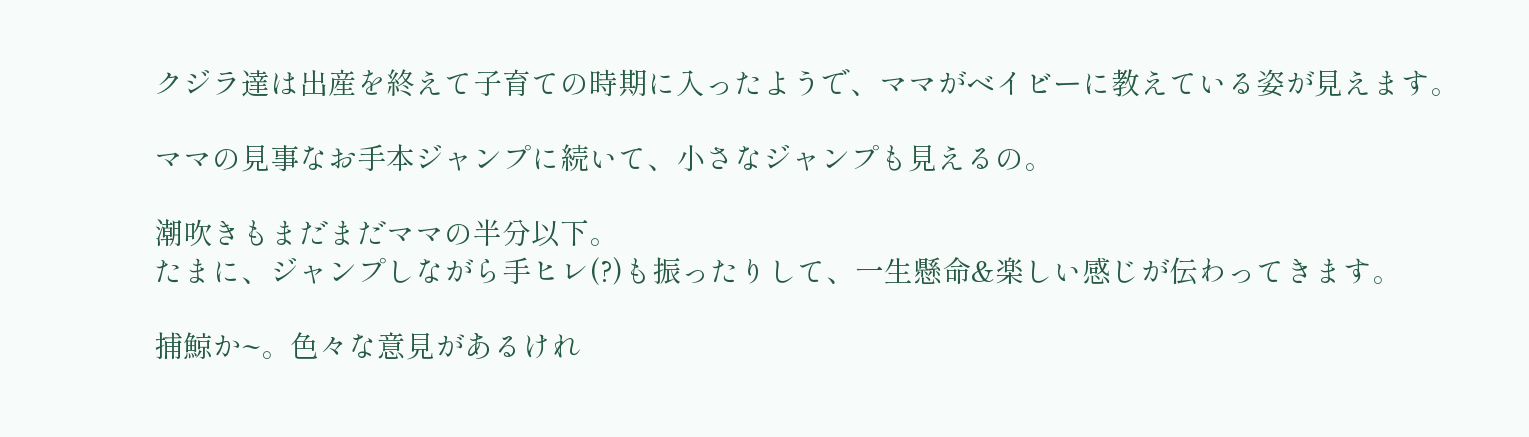クジラ達は出産を終えて子育ての時期に入ったようで、ママがベイビーに教えている姿が見えます。

ママの見事なお手本ジャンプに続いて、小さなジャンプも見えるの。

潮吹きもまだまだママの半分以下。
たまに、ジャンプしながら手ヒレ(?)も振ったりして、一生懸命&楽しい感じが伝わってきます。

捕鯨か~。色々な意見があるけれ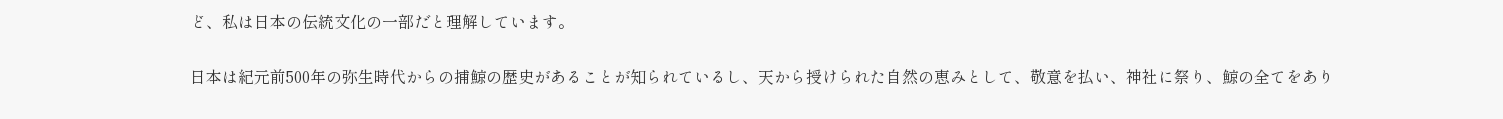ど、私は日本の伝統文化の一部だと理解しています。

日本は紀元前500年の弥生時代からの捕鯨の歴史があることが知られているし、天から授けられた自然の恵みとして、敬意を払い、神社に祭り、鯨の全てをあり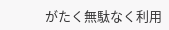がたく無駄なく利用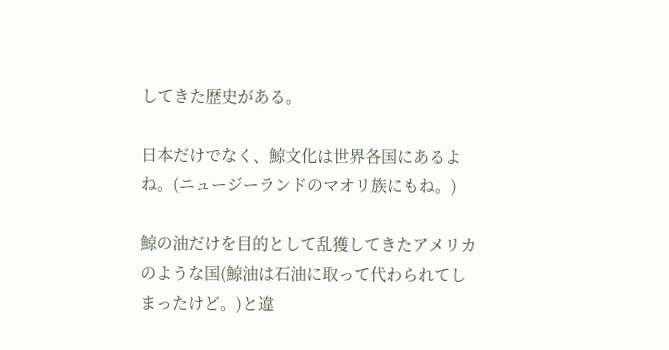してきた歴史がある。

日本だけでなく、鯨文化は世界各国にあるよね。(ニュージーランドのマオリ族にもね。)

鯨の油だけを目的として乱獲してきたアメリカのような国(鯨油は石油に取って代わられてしまったけど。)と違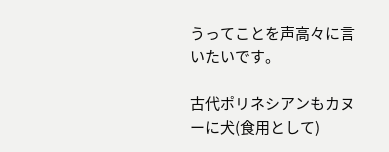うってことを声高々に言いたいです。

古代ポリネシアンもカヌーに犬(食用として)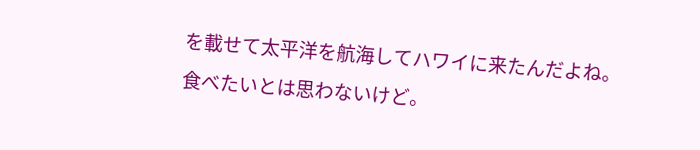を載せて太平洋を航海してハワイに来たんだよね。
食べたいとは思わないけど。